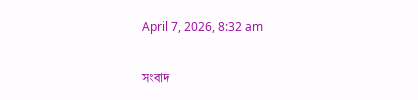April 7, 2026, 8:32 am

সংবাদ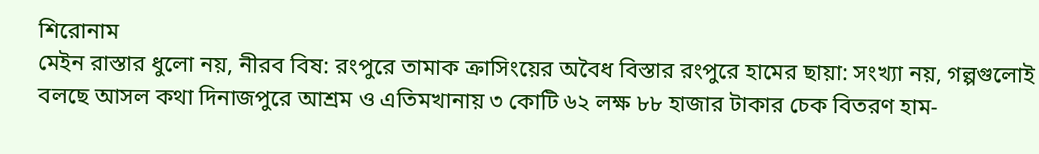শিরোনাম
মেইন রাস্তার ধুলো নয়, নীরব বিষ: রংপুরে তামাক ক্রাসিংয়ের অবৈধ বিস্তার রংপুরে হামের ছায়া: সংখ্যা নয়, গল্পগুলোই বলছে আসল কথা দিনাজপুরে আশ্রম ও এতিমখানায় ৩ কোটি ৬২ লক্ষ ৮৮ হাজার টাকার চেক বিতরণ হাম-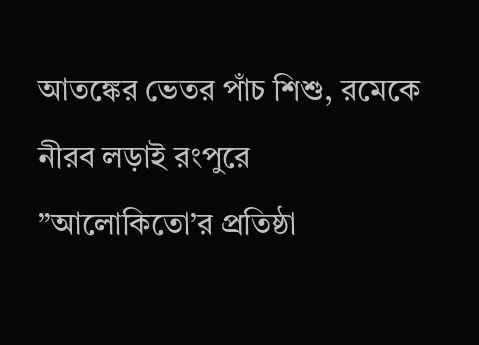আতঙ্কের ভেতর পাঁচ শিশু, রমেকে নীরব লড়াই রংপুরে ”আলোকিতো’র প্রতিষ্ঠা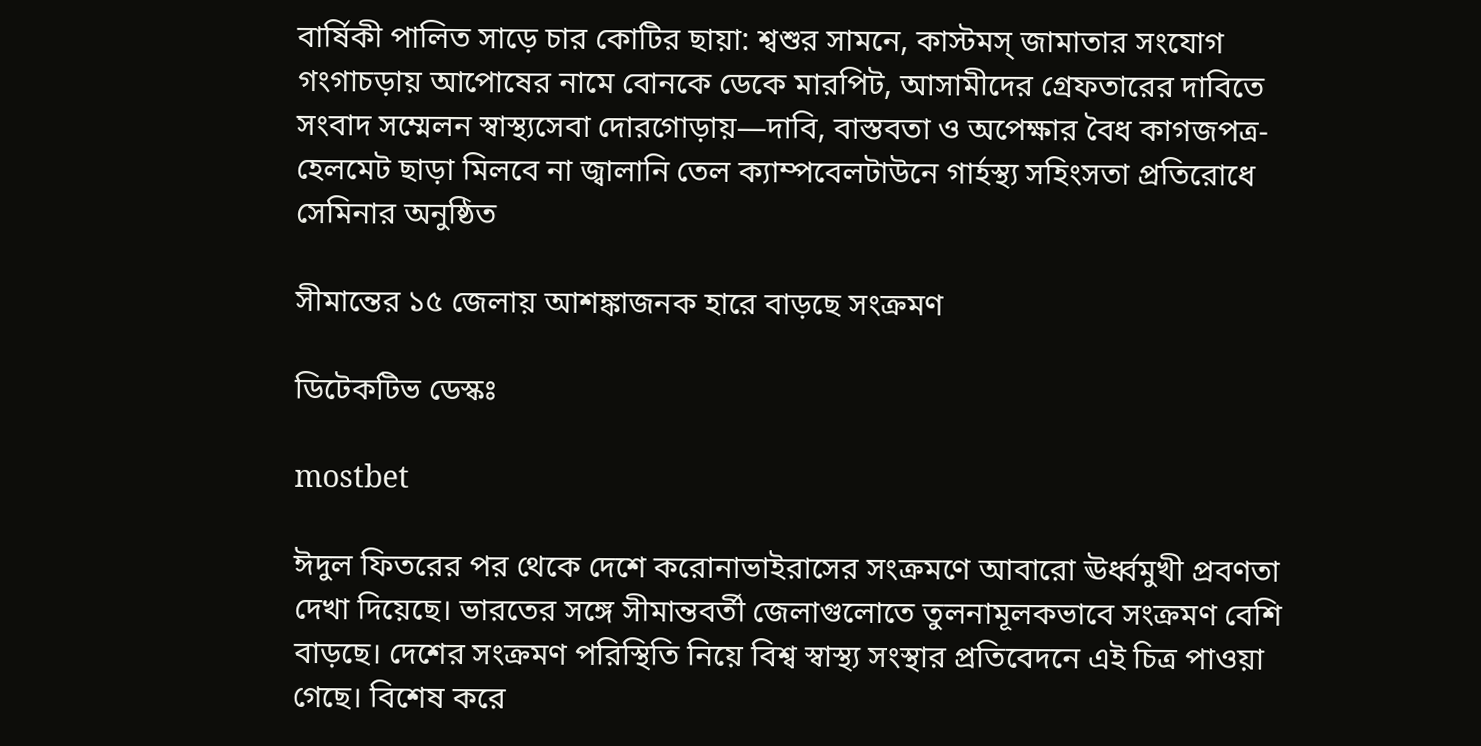বার্ষিকী পালিত সাড়ে চার কোটির ছায়া: শ্বশুর সামনে, কাস্টমস্ জামাতার সংযোগ গংগাচড়ায় আপোষের নামে বোনকে ডেকে মারপিট, আসামীদের গ্রেফতারের দাবিতে সংবাদ সম্মেলন স্বাস্থ্যসেবা দোরগোড়ায়—দাবি, বাস্তবতা ও অপেক্ষার বৈধ কাগজপত্র-হেলমেট ছাড়া মিলবে না জ্বালানি তেল ক্যাম্পবেলটাউনে গার্হস্থ্য সহিংসতা প্রতিরোধে সেমিনার অনুষ্ঠিত

সীমান্তের ১৫ জেলায় আশঙ্কাজনক হারে বাড়ছে সংক্রমণ

ডিটেকটিভ ডেস্কঃ

mostbet

ঈদুল ফিতরের পর থেকে দেশে করোনাভাইরাসের সংক্রমণে আবারো ঊর্ধ্বমুখী প্রবণতা দেখা দিয়েছে। ভারতের সঙ্গে সীমান্তবর্তী জেলাগুলোতে তুলনামূলকভাবে সংক্রমণ বেশি বাড়ছে। দেশের সংক্রমণ পরিস্থিতি নিয়ে বিশ্ব স্বাস্থ্য সংস্থার প্রতিবেদনে এই চিত্র পাওয়া গেছে। বিশেষ করে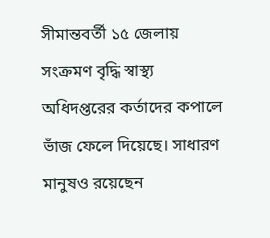সীমান্তবর্তী ১৫ জেলায় সংক্রমণ বৃদ্ধি স্বাস্থ্য অধিদপ্তরের কর্তাদের কপালে ভাঁজ ফেলে দিয়েছে। সাধারণ মানুষও রয়েছেন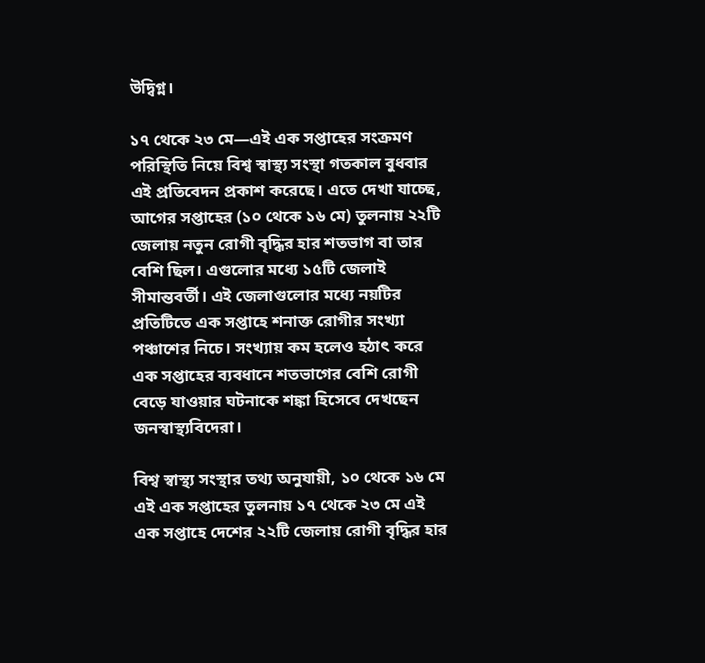উদ্বিগ্ন।

১৭ থেকে ২৩ মে—এই এক সপ্তাহের সংক্রমণ পরিস্থিতি নিয়ে বিশ্ব স্বাস্থ্য সংস্থা গতকাল বুধবার এই প্রতিবেদন প্রকাশ করেছে। এতে দেখা যাচ্ছে, আগের সপ্তাহের (১০ থেকে ১৬ মে) তুলনায় ২২টি জেলায় নতুন রোগী বৃদ্ধির হার শতভাগ বা তার বেশি ছিল। এগুলোর মধ্যে ১৫টি জেলাই সীমান্তবর্তী। এই জেলাগুলোর মধ্যে নয়টির প্রতিটিতে এক সপ্তাহে শনাক্ত রোগীর সংখ্যা পঞ্চাশের নিচে। সংখ্যায় কম হলেও হঠাৎ করে এক সপ্তাহের ব্যবধানে শতভাগের বেশি রোগী বেড়ে যাওয়ার ঘটনাকে শঙ্কা হিসেবে দেখছেন জনস্বাস্থ্যবিদেরা।

বিশ্ব স্বাস্থ্য সংস্থার তথ্য অনুযায়ী, ১০ থেকে ১৬ মে এই এক সপ্তাহের তুলনায় ১৭ থেকে ২৩ মে এই এক সপ্তাহে দেশের ২২টি জেলায় রোগী বৃদ্ধির হার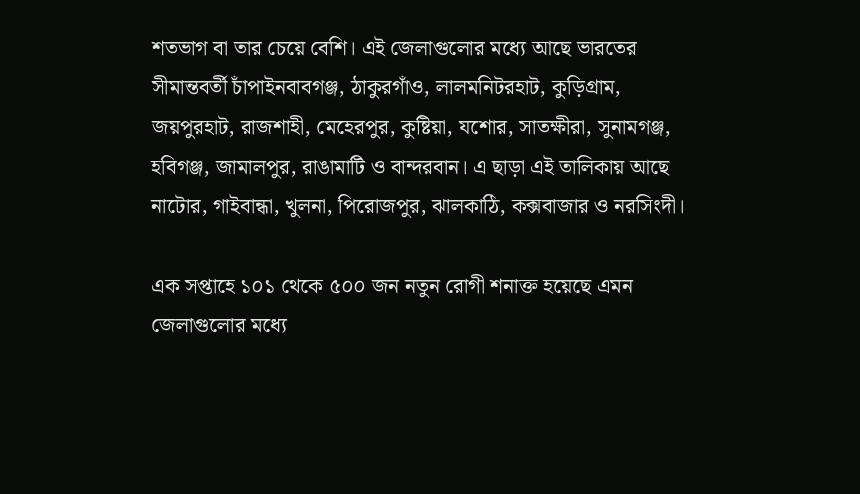শতভাগ বা তার চেয়ে বেশি। এই জেলাগুলোর মধ্যে আছে ভারতের সীমান্তবর্তী চাঁপাইনবাবগঞ্জ, ঠাকুরগাঁও, লালমনিটরহাট, কুড়িগ্রাম, জয়পুরহাট, রাজশাহী, মেহেরপুর, কুষ্টিয়া, যশোর, সাতক্ষীরা, সুনামগঞ্জ, হবিগঞ্জ, জামালপুর, রাঙামাটি ও বান্দরবান। এ ছাড়া এই তালিকায় আছে নাটোর, গাইবান্ধা, খুলনা, পিরোজপুর, ঝালকাঠি, কক্সবাজার ও নরসিংদী।

এক সপ্তাহে ১০১ থেকে ৫০০ জন নতুন রোগী শনাক্ত হয়েছে এমন জেলাগুলোর মধ্যে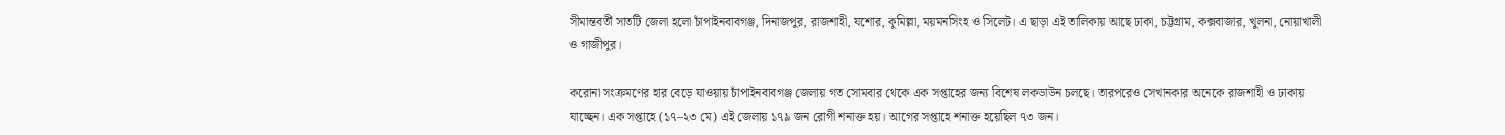সীমান্তবর্তী সাতটি জেলা হলো চাঁপাইনবাবগঞ্জ, দিনাজপুর, রাজশাহী, যশোর, কুমিল্লা, ময়মনসিংহ ও সিলেট। এ ছাড়া এই তালিকায় আছে ঢাকা, চট্টগ্রাম, কক্সবাজার, খুলনা, নোয়াখালী ও গাজীপুর।

করোনা সংক্রমণের হার বেড়ে যাওয়ায় চাঁপাইনবাবগঞ্জ জেলায় গত সোমবার থেকে এক সপ্তাহের জন্য বিশেষ লকডাউন চলছে। তারপরেও সেখানকার অনেকে রাজশাহী ও ঢাকায় যাচ্ছেন। এক সপ্তাহে (১৭–২৩ মে) এই জেলায় ১৭৯ জন রোগী শনাক্ত হয়। আগের সপ্তাহে শনাক্ত হয়েছিল ৭৩ জন।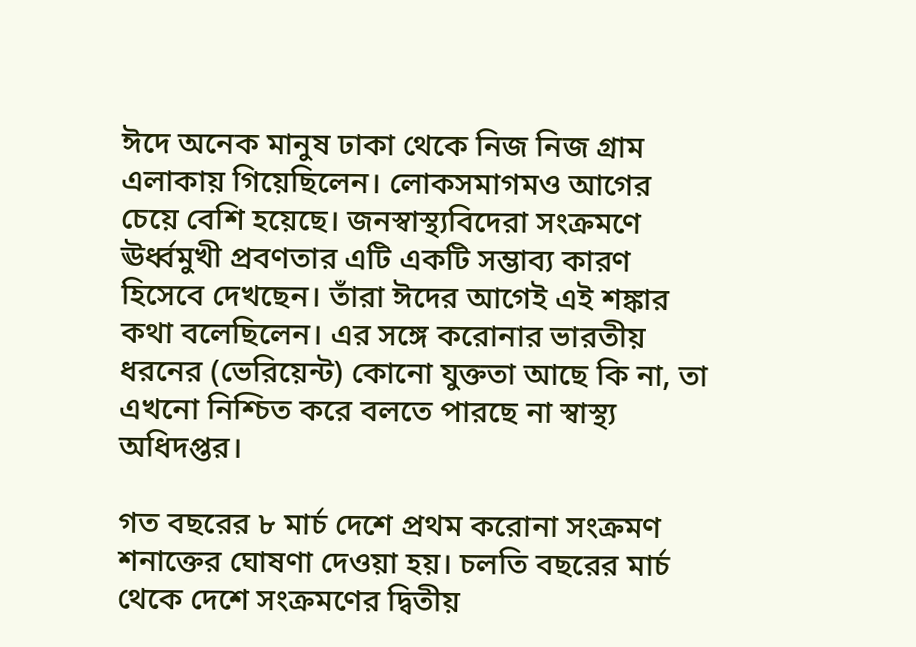ঈদে অনেক মানুষ ঢাকা থেকে নিজ নিজ গ্রাম এলাকায় গিয়েছিলেন। লোকসমাগমও আগের চেয়ে বেশি হয়েছে। জনস্বাস্থ্যবিদেরা সংক্রমণে ঊর্ধ্বমুখী প্রবণতার এটি একটি সম্ভাব্য কারণ হিসেবে দেখছেন। তাঁরা ঈদের আগেই এই শঙ্কার কথা বলেছিলেন। এর সঙ্গে করোনার ভারতীয় ধরনের (ভেরিয়েন্ট) কোনো যুক্ততা আছে কি না, তা এখনো নিশ্চিত করে বলতে পারছে না স্বাস্থ্য অধিদপ্তর।

গত বছরের ৮ মার্চ দেশে প্রথম করোনা সংক্রমণ শনাক্তের ঘোষণা দেওয়া হয়। চলতি বছরের মার্চ থেকে দেশে সংক্রমণের দ্বিতীয়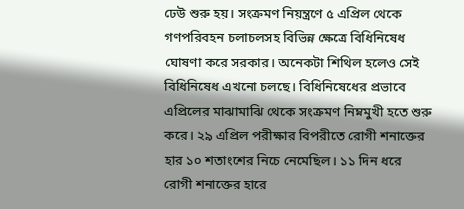ঢেউ শুরু হয়। সংক্রমণ নিয়ন্ত্রণে ৫ এপ্রিল থেকে গণপরিবহন চলাচলসহ বিভিন্ন ক্ষেত্রে বিধিনিষেধ ঘোষণা করে সরকার। অনেকটা শিথিল হলেও সেই বিধিনিষেধ এখনো চলছে। বিধিনিষেধের প্রভাবে এপ্রিলের মাঝামাঝি থেকে সংক্রমণ নিম্নমুখী হতে শুরু করে। ২৯ এপ্রিল পরীক্ষার বিপরীতে রোগী শনাক্তের হার ১০ শতাংশের নিচে নেমেছিল। ১১ দিন ধরে রোগী শনাক্তের হারে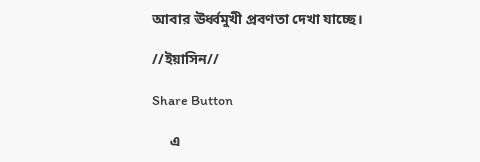আবার ঊর্ধ্বমুখী প্রবণতা দেখা যাচ্ছে।

//ইয়াসিন//

Share Button

     এ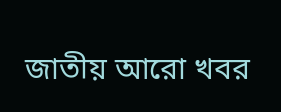জাতীয় আরো খবর